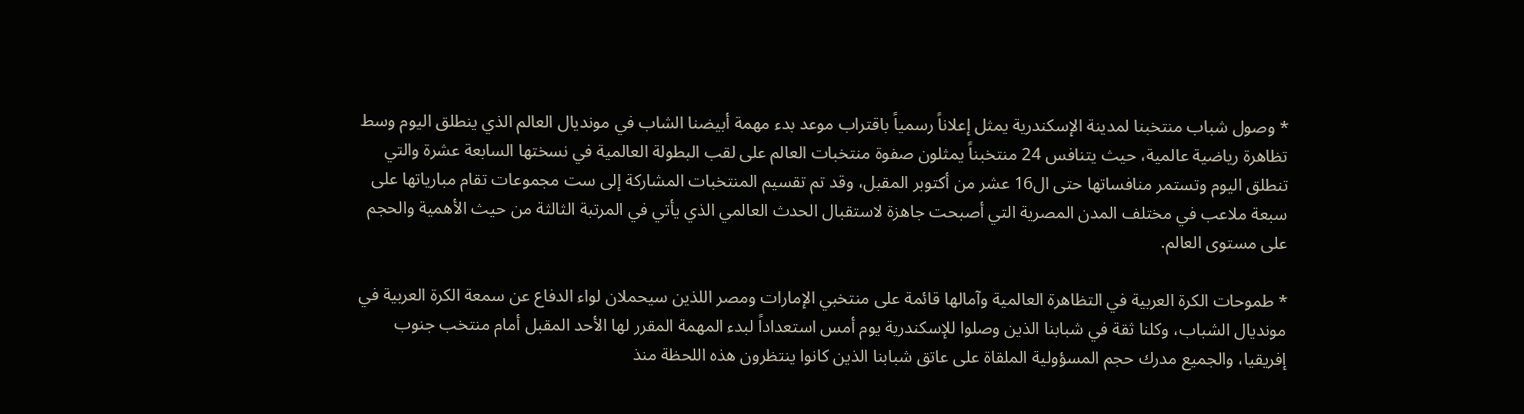* وصول شباب منتخبنا لمدينة الإسكندرية يمثل إعلاناً رسمياً باقتراب موعد بدء مهمة أبيضنا الشاب في مونديال العالم الذي ينطلق اليوم وسط تظاهرة رياضية عالمية، حيث يتنافس 24 منتخبناً يمثلون صفوة منتخبات العالم على لقب البطولة العالمية في نسختها السابعة عشرة والتي تنطلق اليوم وتستمر منافساتها حتى ال16 عشر من أكتوبر المقبل، وقد تم تقسيم المنتخبات المشاركة إلى ست مجموعات تقام مبارياتها على سبعة ملاعب في مختلف المدن المصرية التي أصبحت جاهزة لاستقبال الحدث العالمي الذي يأتي في المرتبة الثالثة من حيث الأهمية والحجم على مستوى العالم.

* طموحات الكرة العربية في التظاهرة العالمية وآمالها قائمة على منتخبي الإمارات ومصر اللذين سيحملان لواء الدفاع عن سمعة الكرة العربية في مونديال الشباب، وكلنا ثقة في شبابنا الذين وصلوا للإسكندرية يوم أمس استعداداً لبدء المهمة المقرر لها الأحد المقبل أمام منتخب جنوب إفريقيا، والجميع مدرك حجم المسؤولية الملقاة على عاتق شبابنا الذين كانوا ينتظرون هذه اللحظة منذ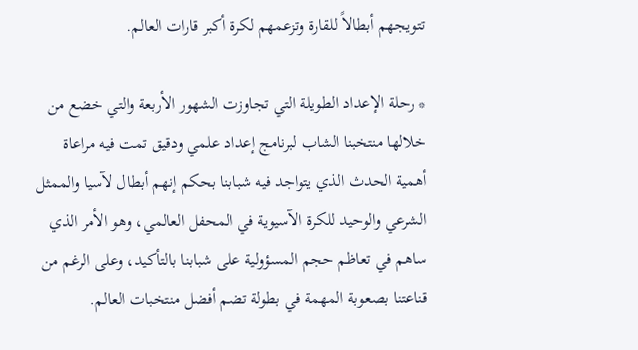تتويجهم أبطالاً للقارة وتزعمهم لكرة أكبر قارات العالم.

* رحلة الإعداد الطويلة التي تجاوزت الشهور الأربعة والتي خضع من خلالها منتخبنا الشاب لبرنامج إعداد علمي ودقيق تمت فيه مراعاة أهمية الحدث الذي يتواجد فيه شبابنا بحكم إنهم أبطال لآسيا والممثل الشرعي والوحيد للكرة الآسيوية في المحفل العالمي، وهو الأمر الذي ساهم في تعاظم حجم المسؤولية على شبابنا بالتأكيد، وعلى الرغم من قناعتنا بصعوبة المهمة في بطولة تضم أفضل منتخبات العالم.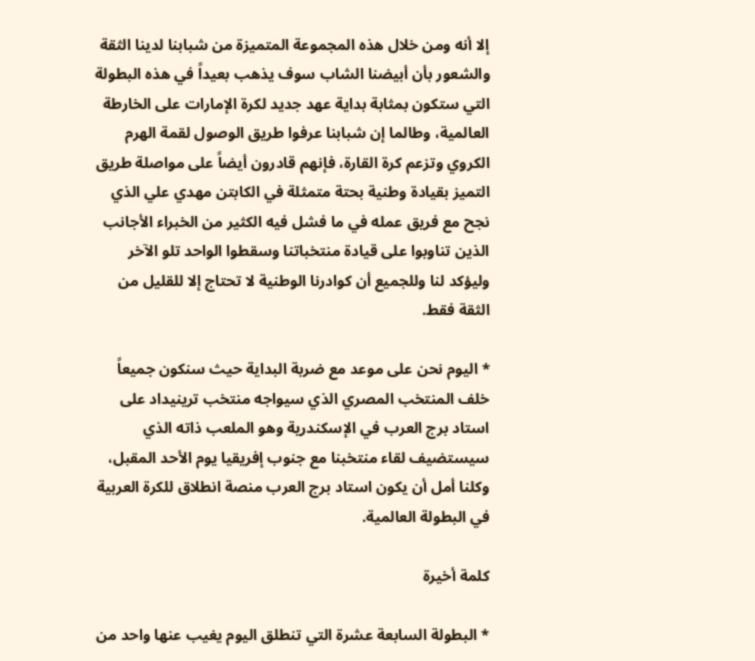إلا أنه ومن خلال هذه المجموعة المتميزة من شبابنا لدينا الثقة والشعور بأن أبيضنا الشاب سوف يذهب بعيداً في هذه البطولة التي ستكون بمثابة بداية عهد جديد لكرة الإمارات على الخارطة العالمية، وطالما إن شبابنا عرفوا طريق الوصول لقمة الهرم الكروي وتزعم كرة القارة، فإنهم قادرون أيضاً على مواصلة طريق التميز بقيادة وطنية بحتة متمثلة في الكابتن مهدي علي الذي نجح مع فريق عمله في ما فشل فيه الكثير من الخبراء الأجانب الذين تناوبوا على قيادة منتخباتنا وسقطوا الواحد تلو الآخر وليؤكد لنا وللجميع أن كوادرنا الوطنية لا تحتاج إلا للقليل من الثقة فقط.

* اليوم نحن على موعد مع ضربة البداية حيث سنكون جميعاً خلف المنتخب المصري الذي سيواجه منتخب ترينيداد على استاد برج العرب في الإسكندرية وهو الملعب ذاته الذي سيستضيف لقاء منتخبنا مع جنوب إفريقيا يوم الأحد المقبل، وكلنا أمل أن يكون استاد برج العرب منصة انطلاق للكرة العربية في البطولة العالمية.

كلمة أخيرة

* البطولة السابعة عشرة التي تنطلق اليوم يغيب عنها واحد من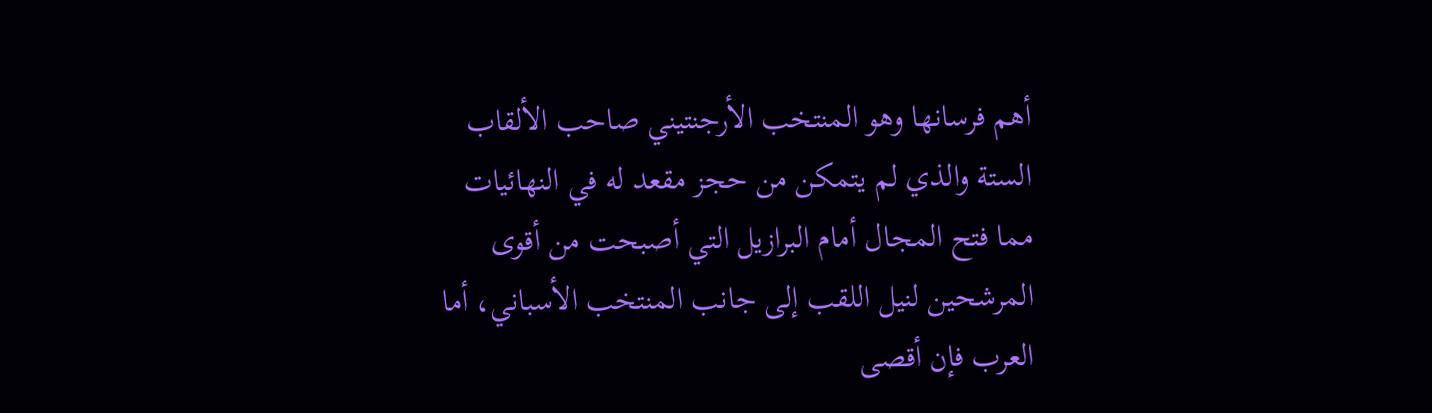أهم فرسانها وهو المنتخب الأرجنتيني صاحب الألقاب الستة والذي لم يتمكن من حجز مقعد له في النهائيات مما فتح المجال أمام البرازيل التي أصبحت من أقوى المرشحين لنيل اللقب إلى جانب المنتخب الأسباني، أما العرب فإن أقصى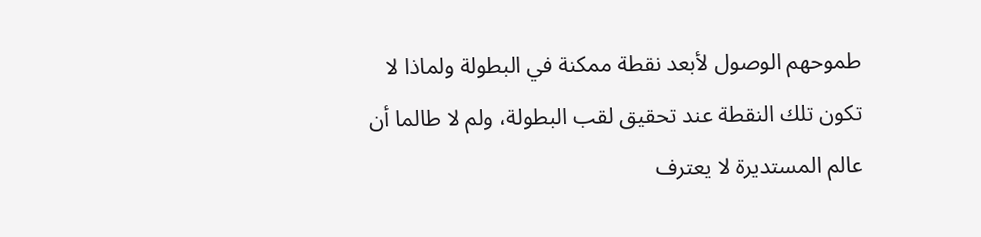طموحهم الوصول لأبعد نقطة ممكنة في البطولة ولماذا لا تكون تلك النقطة عند تحقيق لقب البطولة، ولم لا طالما أن عالم المستديرة لا يعترف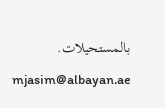بالمستحيلات.

mjasim@albayan.ae